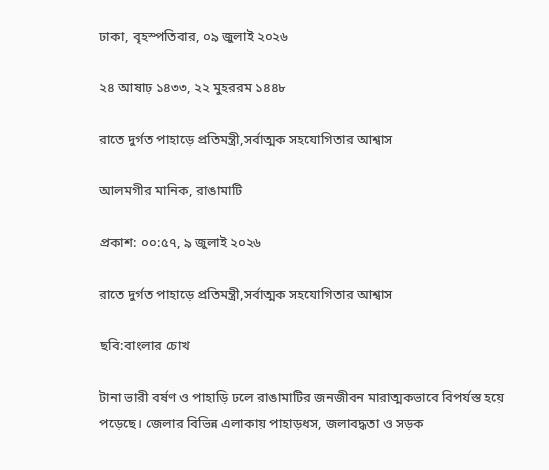ঢাকা, বৃহস্পতিবার, ০৯ জুলাই ২০২৬

২৪ আষাঢ় ১৪৩৩, ২২ মুহররম ১৪৪৮

রাতে দুর্গত পাহাড়ে প্রতিমন্ত্রী,সর্বাত্মক সহযোগিতার আশ্বাস

আলমগীর মানিক, রাঙামাটি

প্রকাশ: ০০:৫৭, ৯ জুলাই ২০২৬

রাতে দুর্গত পাহাড়ে প্রতিমন্ত্রী,সর্বাত্মক সহযোগিতার আশ্বাস

ছবি:বাংলার চোখ

টানা ভারী বর্ষণ ও পাহাড়ি ঢলে রাঙামাটির জনজীবন মারাত্মকভাবে বিপর্যস্ত হয়ে পড়েছে। জেলার বিভিন্ন এলাকায় পাহাড়ধস, জলাবদ্ধতা ও সড়ক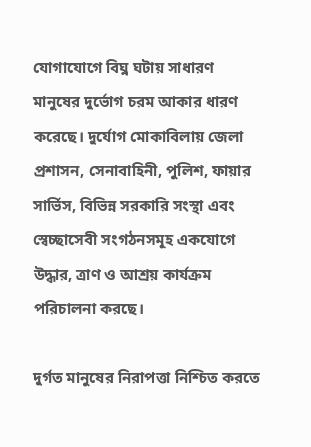যোগাযোগে বিঘ্ন ঘটায় সাধারণ মানুষের দুর্ভোগ চরম আকার ধারণ করেছে। দুর্যোগ মোকাবিলায় জেলা প্রশাসন, সেনাবাহিনী, পুলিশ, ফায়ার সার্ভিস, বিভিন্ন সরকারি সংস্থা এবং স্বেচ্ছাসেবী সংগঠনসমূহ একযোগে উদ্ধার, ত্রাণ ও আশ্রয় কার্যক্রম পরিচালনা করছে।

দুর্গত মানুষের নিরাপত্তা নিশ্চিত করতে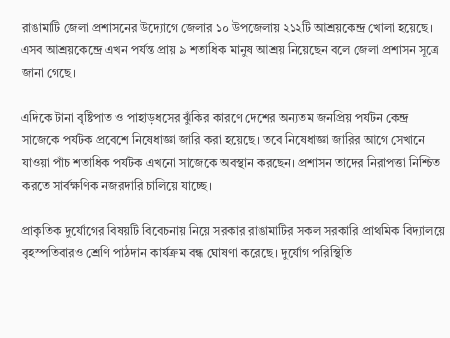রাঙামাটি জেলা প্রশাসনের উদ্যোগে জেলার ১০ উপজেলায় ২১২টি আশ্রয়কেন্দ্র খোলা হয়েছে। এসব আশ্রয়কেন্দ্রে এখন পর্যন্ত প্রায় ৯ শতাধিক মানুষ আশ্রয় নিয়েছেন বলে জেলা প্রশাসন সূত্রে জানা গেছে।

এদিকে টানা বৃষ্টিপাত ও পাহাড়ধসের ঝুঁকির কারণে দেশের অন্যতম জনপ্রিয় পর্যটন কেন্দ্র সাজেকে পর্যটক প্রবেশে নিষেধাজ্ঞা জারি করা হয়েছে। তবে নিষেধাজ্ঞা জারির আগে সেখানে যাওয়া পাঁচ শতাধিক পর্যটক এখনো সাজেকে অবস্থান করছেন। প্রশাসন তাদের নিরাপত্তা নিশ্চিত করতে সার্বক্ষণিক নজরদারি চালিয়ে যাচ্ছে।

প্রাকৃতিক দুর্যোগের বিষয়টি বিবেচনায় নিয়ে সরকার রাঙামাটির সকল সরকারি প্রাথমিক বিদ্যালয়ে বৃহস্পতিবারও শ্রেণি পাঠদান কার্যক্রম বন্ধ ঘোষণা করেছে। দুর্যোগ পরিস্থিতি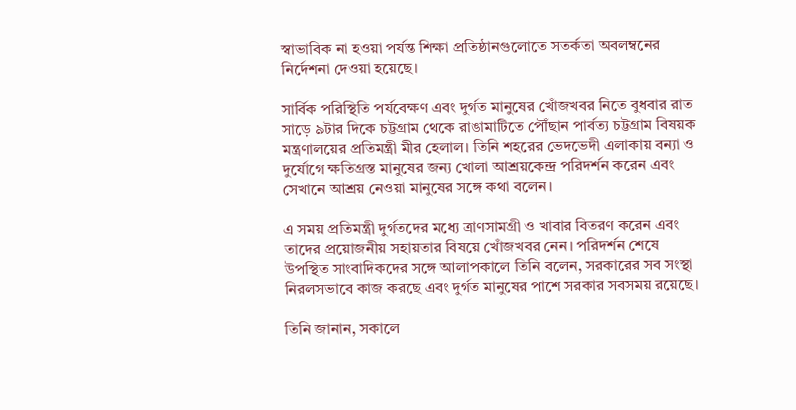স্বাভাবিক না হওয়া পর্যন্ত শিক্ষা প্রতিষ্ঠানগুলোতে সতর্কতা অবলম্বনের নির্দেশনা দেওয়া হয়েছে।

সার্বিক পরিস্থিতি পর্যবেক্ষণ এবং দুর্গত মানুষের খোঁজখবর নিতে বুধবার রাত সাড়ে ৯টার দিকে চট্টগ্রাম থেকে রাঙামাটিতে পৌঁছান পার্বত্য চট্টগ্রাম বিষয়ক মন্ত্রণালয়ের প্রতিমন্ত্রী মীর হেলাল। তিনি শহরের ভেদভেদী এলাকায় বন্যা ও দুর্যোগে ক্ষতিগ্রস্ত মানুষের জন্য খোলা আশ্রয়কেন্দ্র পরিদর্শন করেন এবং সেখানে আশ্রয় নেওয়া মানুষের সঙ্গে কথা বলেন।

এ সময় প্রতিমন্ত্রী দুর্গতদের মধ্যে ত্রাণসামগ্রী ও খাবার বিতরণ করেন এবং তাদের প্রয়োজনীয় সহায়তার বিষয়ে খোঁজখবর নেন। পরিদর্শন শেষে উপস্থিত সাংবাদিকদের সঙ্গে আলাপকালে তিনি বলেন, সরকারের সব সংস্থা নিরলসভাবে কাজ করছে এবং দুর্গত মানুষের পাশে সরকার সবসময় রয়েছে।

তিনি জানান, সকালে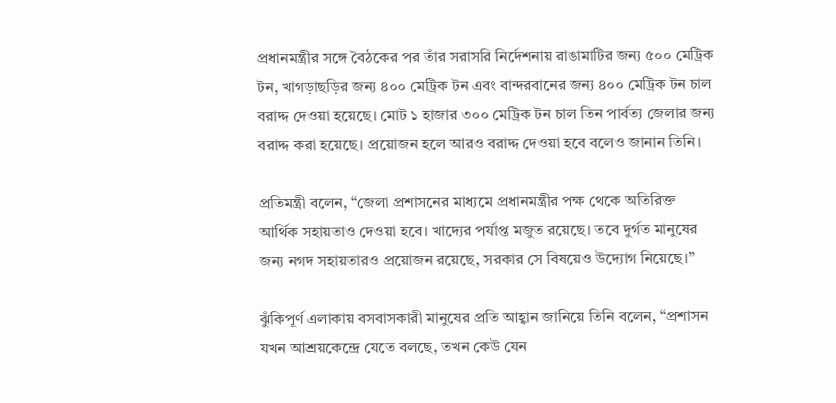প্রধানমন্ত্রীর সঙ্গে বৈঠকের পর তাঁর সরাসরি নির্দেশনায় রাঙামাটির জন্য ৫০০ মেট্রিক টন, খাগড়াছড়ির জন্য ৪০০ মেট্রিক টন এবং বান্দরবানের জন্য ৪০০ মেট্রিক টন চাল বরাদ্দ দেওয়া হয়েছে। মোট ১ হাজার ৩০০ মেট্রিক টন চাল তিন পার্বত্য জেলার জন্য বরাদ্দ করা হয়েছে। প্রয়োজন হলে আরও বরাদ্দ দেওয়া হবে বলেও জানান তিনি।

প্রতিমন্ত্রী বলেন, “জেলা প্রশাসনের মাধ্যমে প্রধানমন্ত্রীর পক্ষ থেকে অতিরিক্ত আর্থিক সহায়তাও দেওয়া হবে। খাদ্যের পর্যাপ্ত মজুত রয়েছে। তবে দুর্গত মানুষের জন্য নগদ সহায়তারও প্রয়োজন রয়েছে, সরকার সে বিষয়েও উদ্যোগ নিয়েছে।”

ঝুঁকিপূর্ণ এলাকায় বসবাসকারী মানুষের প্রতি আহ্বান জানিয়ে তিনি বলেন, “প্রশাসন যখন আশ্রয়কেন্দ্রে যেতে বলছে, তখন কেউ যেন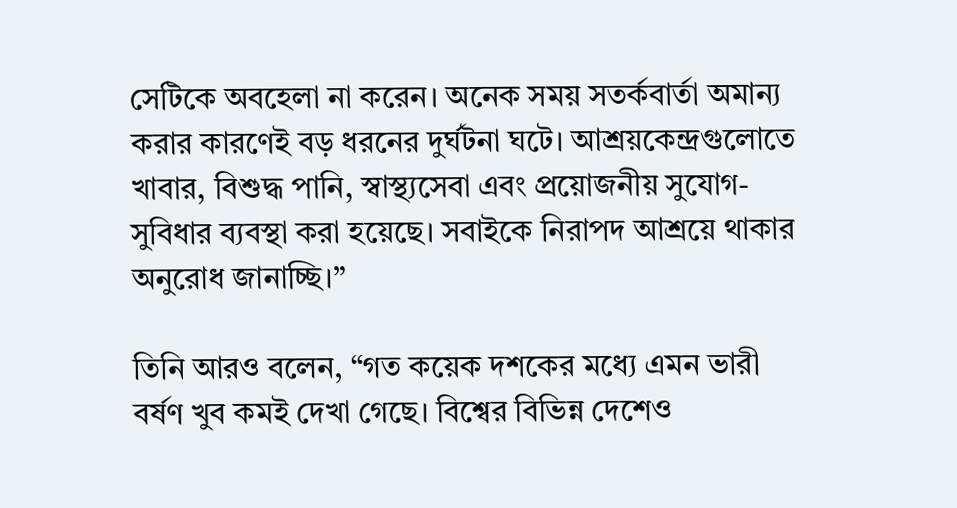সেটিকে অবহেলা না করেন। অনেক সময় সতর্কবার্তা অমান্য করার কারণেই বড় ধরনের দুর্ঘটনা ঘটে। আশ্রয়কেন্দ্রগুলোতে খাবার, বিশুদ্ধ পানি, স্বাস্থ্যসেবা এবং প্রয়োজনীয় সুযোগ-সুবিধার ব্যবস্থা করা হয়েছে। সবাইকে নিরাপদ আশ্রয়ে থাকার অনুরোধ জানাচ্ছি।”

তিনি আরও বলেন, “গত কয়েক দশকের মধ্যে এমন ভারী বর্ষণ খুব কমই দেখা গেছে। বিশ্বের বিভিন্ন দেশেও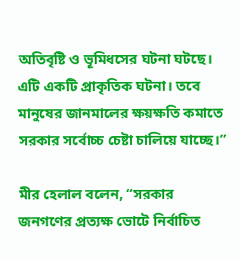অতিবৃষ্টি ও ভূমিধসের ঘটনা ঘটছে। এটি একটি প্রাকৃতিক ঘটনা। তবে মানুষের জানমালের ক্ষয়ক্ষতি কমাতে সরকার সর্বোচ্চ চেষ্টা চালিয়ে যাচ্ছে।”

মীর হেলাল বলেন, “সরকার জনগণের প্রত্যক্ষ ভোটে নির্বাচিত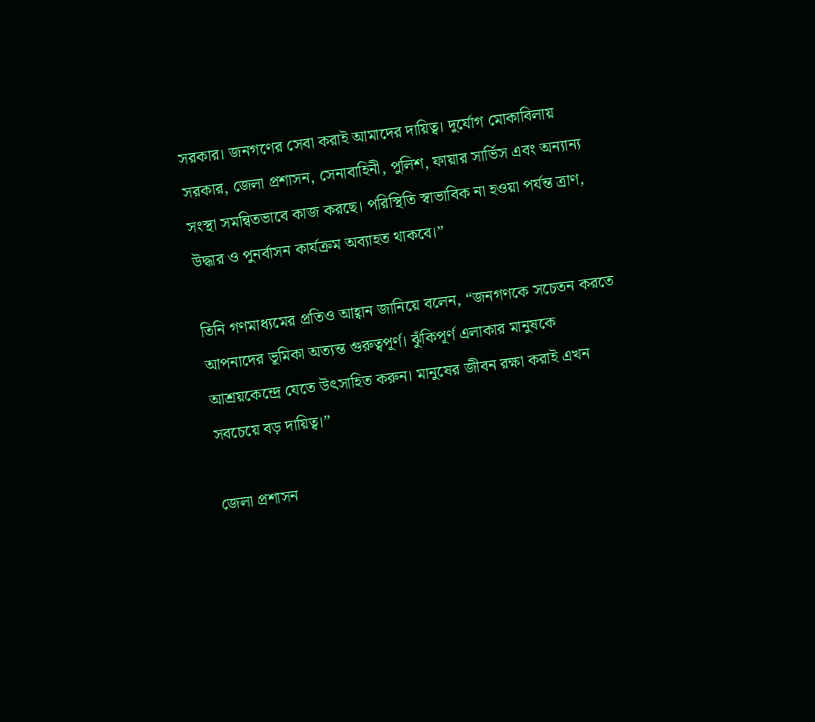সরকার। জনগণের সেবা করাই আমাদের দায়িত্ব। দুর্যোগ মোকাবিলায় সরকার, জেলা প্রশাসন, সেনাবাহিনী, পুলিশ, ফায়ার সার্ভিস এবং অন্যান্য সংস্থা সমন্বিতভাবে কাজ করছে। পরিস্থিতি স্বাভাবিক না হওয়া পর্যন্ত ত্রাণ, উদ্ধার ও পুনর্বাসন কার্যক্রম অব্যাহত থাকবে।”

তিনি গণমাধ্যমের প্রতিও আহ্বান জানিয়ে বলেন, “জনগণকে সচেতন করতে আপনাদের ভূমিকা অত্যন্ত গুরুত্বপূর্ণ। ঝুঁকিপূর্ণ এলাকার মানুষকে আশ্রয়কেন্দ্রে যেতে উৎসাহিত করুন। মানুষের জীবন রক্ষা করাই এখন সবচেয়ে বড় দায়িত্ব।”

জেলা প্রশাসন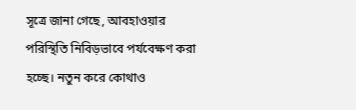সূত্রে জানা গেছে, আবহাওয়ার পরিস্থিতি নিবিড়ভাবে পর্যবেক্ষণ করা হচ্ছে। নতুন করে কোথাও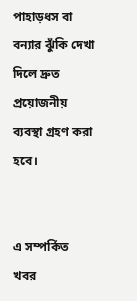পাহাড়ধস বা বন্যার ঝুঁকি দেখা দিলে দ্রুত প্রয়োজনীয় ব্যবস্থা গ্রহণ করা হবে।


এ সম্পর্কিত খবর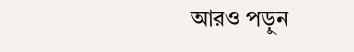আরও পড়ুন